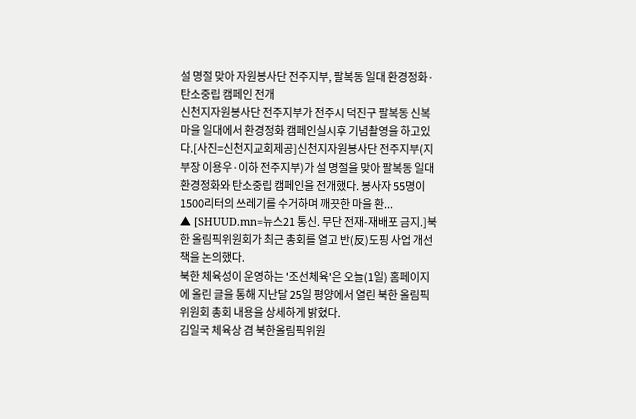설 명절 맞아 자원봉사단 전주지부, 팔복동 일대 환경정화·탄소중립 캠페인 전개
신천지자원봉사단 전주지부가 전주시 덕진구 팔복동 신복마을 일대에서 환경정화 캠페인실시후 기념촬영을 하고있다.[사진=신천지교회제공]신천지자원봉사단 전주지부(지부장 이용우·이하 전주지부)가 설 명절을 맞아 팔복동 일대 환경정화와 탄소중립 캠페인을 전개했다. 봉사자 55명이 1500리터의 쓰레기를 수거하며 깨끗한 마을 환...
▲ [SHUUD.mn=뉴스21 통신. 무단 전재-재배포 금지.]북한 올림픽위원회가 최근 총회를 열고 반(反)도핑 사업 개선책을 논의했다.
북한 체육성이 운영하는 '조선체육'은 오늘(1일) 홈페이지에 올린 글을 통해 지난달 25일 평양에서 열린 북한 올림픽위원회 총회 내용을 상세하게 밝혔다.
김일국 체육상 겸 북한올림픽위원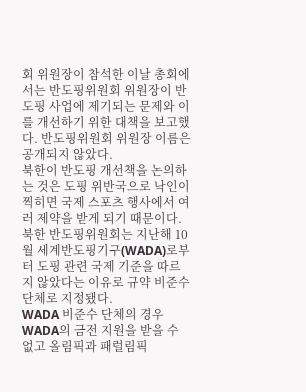회 위원장이 참석한 이날 총회에서는 반도핑위원회 위원장이 반도핑 사업에 제기되는 문제와 이를 개선하기 위한 대책을 보고했다. 반도핑위원회 위원장 이름은 공개되지 않았다.
북한이 반도핑 개선책을 논의하는 것은 도핑 위반국으로 낙인이 찍히면 국제 스포츠 행사에서 여러 제약을 받게 되기 때문이다.
북한 반도핑위원회는 지난해 10월 세계반도핑기구(WADA)로부터 도핑 관련 국제 기준을 따르지 않았다는 이유로 규약 비준수 단체로 지정됐다.
WADA 비준수 단체의 경우 WADA의 금전 지원을 받을 수 없고 올림픽과 패럴림픽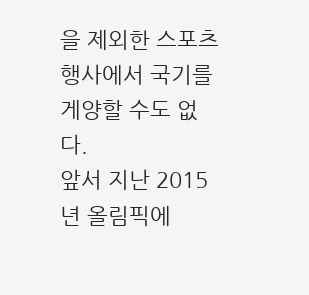을 제외한 스포츠 행사에서 국기를 게양할 수도 없다.
앞서 지난 2015년 올림픽에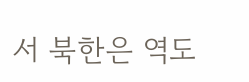서 북한은 역도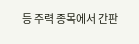등 주력 종목에서 간판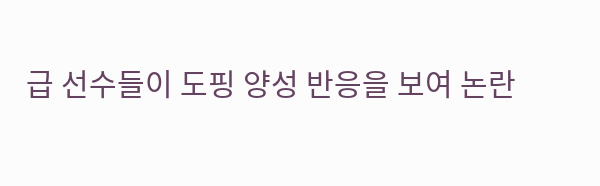급 선수들이 도핑 양성 반응을 보여 논란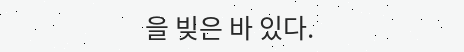을 빚은 바 있다.